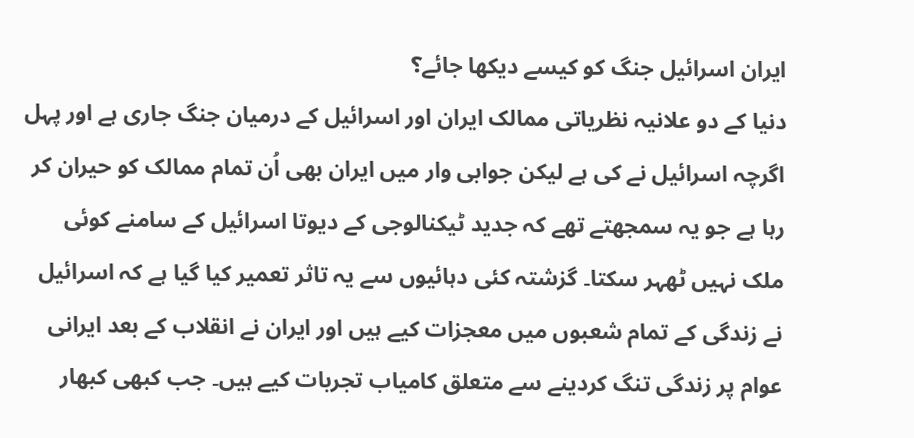ایران اسرائیل جنگ کو کیسے دیکھا جائے؟
دنیا کے دو علانیہ نظریاتی ممالک ایران اور اسرائیل کے درمیان جنگ جاری ہے اور پہل اگرچہ اسرائیل نے کی ہے لیکن جوابی وار میں ایران بھی اُن تمام ممالک کو حیران کر رہا ہے جو یہ سمجھتے تھے کہ جدید ٹیکنالوجی کے دیوتا اسرائیل کے سامنے کوئی ملک نہیں ٹھہر سکتا۔ گزشتہ کئی دہائیوں سے یہ تاثر تعمیر کیا گیا ہے کہ اسرائیل نے زندگی کے تمام شعبوں میں معجزات کیے ہیں اور ایران نے انقلاب کے بعد ایرانی عوام پر زندگی تنگ کردینے سے متعلق کامیاب تجربات کیے ہیں۔ جب کبھی کبھار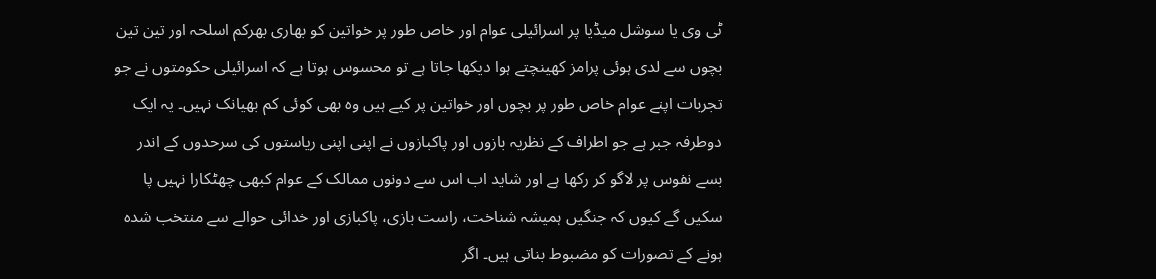ٹی وی یا سوشل میڈیا پر اسرائیلی عوام اور خاص طور پر خواتین کو بھاری بھرکم اسلحہ اور تین تین بچوں سے لدی ہوئی پرامز کھینچتے ہوا دیکھا جاتا ہے تو محسوس ہوتا ہے کہ اسرائیلی حکومتوں نے جو تجربات اپنے عوام خاص طور پر بچوں اور خواتین پر کیے ہیں وہ بھی کوئی کم بھیانک نہیں۔ یہ ایک دوطرفہ جبر ہے جو اطراف کے نظریہ بازوں اور پاکبازوں نے اپنی اپنی ریاستوں کی سرحدوں کے اندر بسے نفوس پر لاگو کر رکھا ہے اور شاید اب اس سے دونوں ممالک کے عوام کبھی چھٹکارا نہیں پا سکیں گے کیوں کہ جنگیں ہمیشہ شناخت، راست بازی، پاکبازی اور خدائی حوالے سے منتخب شدہ ہونے کے تصورات کو مضبوط بناتی ہیں۔ اگر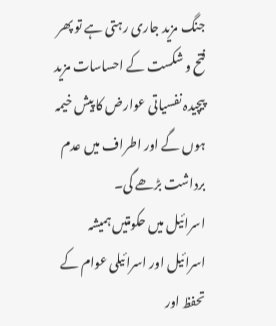جنگ مزید جاری رہتی ہے تو پھر فتح و شکست کے احساسات مزید پیچیدہ نفسیاتی عوارض کا پیش خیمہ ہوں گے اور اطراف میں عدم برداشت بڑھے گی۔
اسرائیل میں حکومتیں ہمیشہ اسرائیل اور اسرائیلی عوام کے تحفظ اور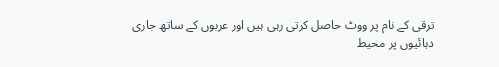ترقی کے نام پر ووٹ حاصل کرتی رہی ہیں اور عربوں کے ساتھ جاری دہائیوں پر محیط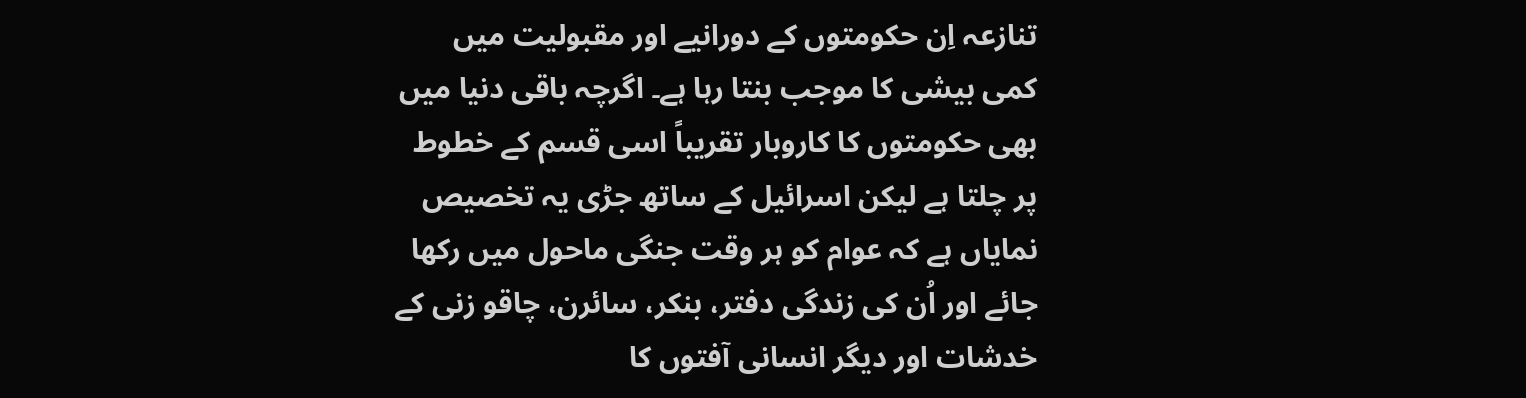تنازعہ اِن حکومتوں کے دورانیے اور مقبولیت میں کمی بیشی کا موجب بنتا رہا ہے۔ اگرچہ باقی دنیا میں بھی حکومتوں کا کاروبار تقریباً اسی قسم کے خطوط پر چلتا ہے لیکن اسرائیل کے ساتھ جڑی یہ تخصیص نمایاں ہے کہ عوام کو ہر وقت جنگی ماحول میں رکھا جائے اور اُن کی زندگی دفتر، بنکر، سائرن، چاقو زنی کے خدشات اور دیگر انسانی آفتوں کا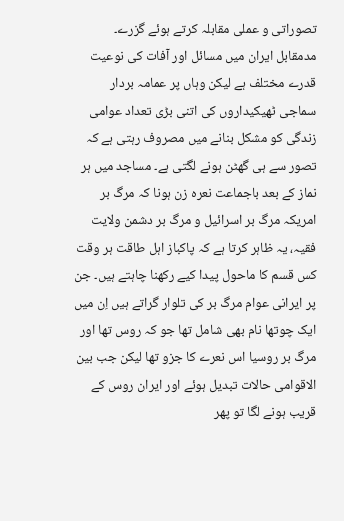تصوراتی و عملی مقابلہ کرتے ہوئے گزرے۔ مدمقابل ایران میں مسائل اور آفات کی نوعیت قدرے مختلف ہے لیکن وہاں پر عمامہ بردار سماجی ٹھیکیداروں کی اتنی بڑی تعداد عوامی زندگی کو مشکل بنانے میں مصروف رہتی ہے کہ تصور سے ہی گھٹن ہونے لگتی ہے۔ مساجد میں ہر نماز کے بعد باجماعت نعرہ زن ہونا کہ مرگ بر امریکہ مرگ بر اسرائیل و مرگ بر دشمن ولایت فقیہ، یہ ظاہر کرتا ہے کہ پاکباز اہل طاقت ہر وقت کس قسم کا ماحول پیدا کیے رکھنا چاہتے ہیں۔ جن پر ایرانی عوام مرگ بر کی تلوار گراتے ہیں اِن میں ایک چوتھا نام بھی شامل تھا جو کہ روس تھا اور مرگ بر روسیا اس نعرے کا جزو تھا لیکن جب بین الاقوامی حالات تبدیل ہوئے اور ایران روس کے قریب ہونے لگا تو پھر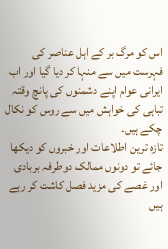اس کو مرگ بر کے اہل عناصر کی فہرست میں سے منہا کر دیا گیا اور اب ایرانی عوام اپنے دشمنوں کی پانچ وقتہ تباہی کی خواہش میں سے روس کو نکال چکے ہیں۔
تازہ ترین اطلاعات اور خبروں کو دیکھا جائے تو دونوں ممالک دوطرفہ بربادی اور غصے کی مزید فصل کاشت کر رہے ہیں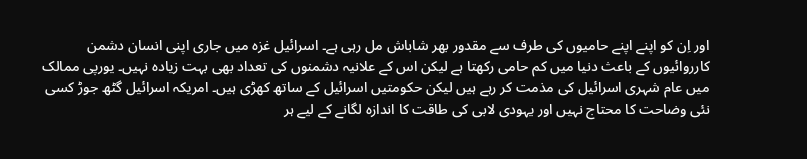اور اِن کو اپنے اپنے حامیوں کی طرف سے مقدور بھر شاباش مل رہی ہے۔ اسرائیل غزہ میں جاری اپنی انسان دشمن کارروائیوں کے باعث دنیا میں کم حامی رکھتا ہے لیکن اس کے علانیہ دشمنوں کی تعداد بھی بہت زیادہ نہیں۔ یورپی ممالک میں عام شہری اسرائیل کی مذمت کر رہے ہیں لیکن حکومتیں اسرائیل کے ساتھ کھڑی ہیں۔ امریکہ اسرائیل گٹھ جوڑ کسی نئی وضاحت کا محتاج نہیں اور یہودی لابی کی طاقت کا اندازہ لگانے کے لیے ہر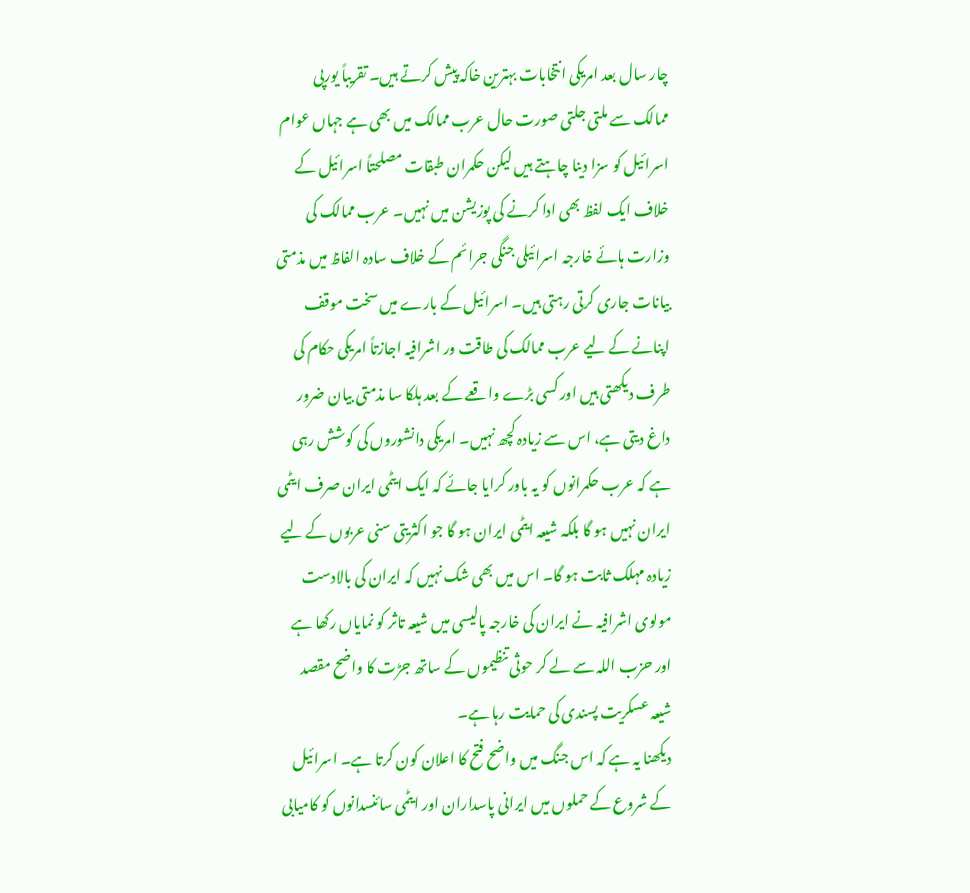چار سال بعد امریکی انتخابات بہترین خاکہ پیش کرتے ہیں۔ تقریباً یورپی ممالک سے ملتی جلتی صورت حال عرب ممالک میں بھی ہے جہاں عوام اسرائیل کو سزا دینا چاہتے ہیں لیکن حکمران طبقات مصلحتاً اسرائیل کے خلاف ایک لفظ بھی ادا کرنے کی پوزیشن میں نہیں۔ عرب ممالک کی وزارت ہائے خارجہ اسرائیلی جنگی جرائم کے خلاف سادہ الفاظ میں مذمتی بیانات جاری کرتی رہتی ہیں۔ اسرائیل کے بارے میں سخت موقف اپنانے کے لیے عرب ممالک کی طاقت ور اشرافیہ اجازتاً امریکی حکام کی طرف دیکھتی ہیں اور کسی بڑے واقعے کے بعد ہلکا سا مذمتی بیان ضرور داغ دیتی ہے، اس سے زیادہ کچھ نہیں۔ امریکی دانشوروں کی کوشش رہی ہے کہ عرب حکمرانوں کو یہ باور کرایا جائے کہ ایک ایٹمی ایران صرف ایٹمی ایران نہیں ہو گا بلکہ شیعہ ایٹمی ایران ہو گا جو اکثریتی سنی عربوں کے لیے زیادہ مہلک ثابت ہو گا۔ اس میں بھی شک نہیں کہ ایران کی بالادست مولوی اشرافیہ نے ایران کی خارجہ پالیسی میں شیعہ تاثر کو نمایاں رکھا ہے اور حزب اللہ سے لے کر حوثی تنظیموں کے ساتھ جڑت کا واضح مقصد شیعہ عسکریت پسندی کی حمایت رہا ہے۔
دیکھنا یہ ہے کہ اس جنگ میں واضح فتح کا اعلان کون کرتا ہے۔ اسرائیل کے شروع کے حملوں میں ایرانی پاسداران اور ایٹمی سائنسدانوں کو کامیابی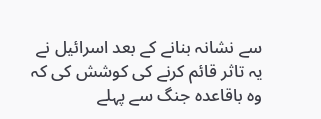سے نشانہ بنانے کے بعد اسرائیل نے یہ تاثر قائم کرنے کی کوشش کی کہ وہ باقاعدہ جنگ سے پہلے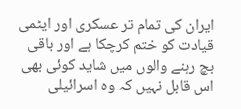ایران کی تمام تر عسکری اور ایٹمی قیادت کو ختم کرچکا ہے اور باقی بچ رہنے والوں میں شاید کوئی بھی اس قابل نہیں کہ وہ اسرائیلی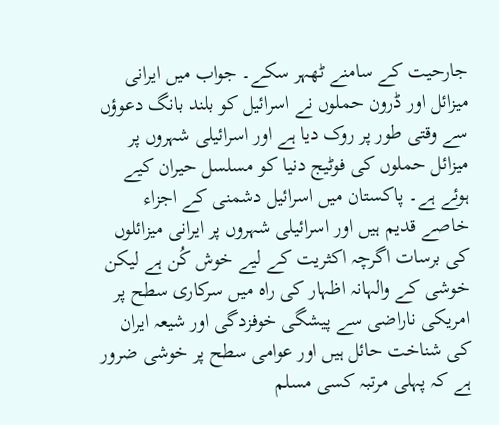جارحیت کے سامنے ٹھہر سکے۔ جواب میں ایرانی میزائل اور ڈرون حملوں نے اسرائیل کو بلند بانگ دعوؤں سے وقتی طور پر روک دیا ہے اور اسرائیلی شہروں پر میزائل حملوں کی فوٹیج دنیا کو مسلسل حیران کیے ہوئے ہے۔ پاکستان میں اسرائیل دشمنی کے اجزاء خاصے قدیم ہیں اور اسرائیلی شہروں پر ایرانی میزائلوں کی برسات اگرچہ اکثریت کے لیے خوش کُن ہے لیکن خوشی کے والہانہ اظہار کی راہ میں سرکاری سطح پر امریکی ناراضی سے پیشگی خوفزدگی اور شیعہ ایران کی شناخت حائل ہیں اور عوامی سطح پر خوشی ضرور ہے کہ پہلی مرتبہ کسی مسلم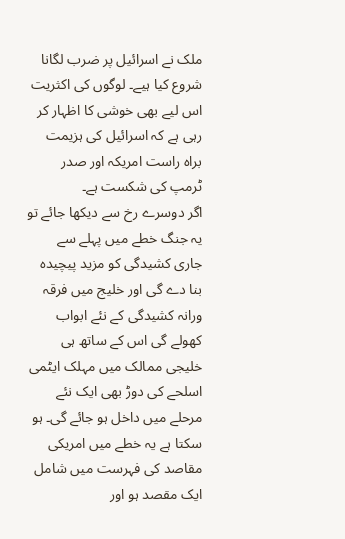ملک نے اسرائیل پر ضرب لگانا شروع کیا ہیے۔ لوگوں کی اکثریت اس لیے بھی خوشی کا اظہار کر رہی ہے کہ اسرائیل کی ہزیمت براہ راست امریکہ اور صدر ٹرمپ کی شکست ہے۔
اگر دوسرے رخ سے دیکھا جائے تو یہ جنگ خطے میں پہلے سے جاری کشیدگی کو مزید پیچیدہ بنا دے گی اور خلیج میں فرقہ ورانہ کشیدگی کے نئے ابواب کھولے گی اس کے ساتھ ہی خلیجی ممالک میں مہلک ایٹمی اسلحے کی دوڑ بھی ایک نئے مرحلے میں داخل ہو جائے گی۔ ہو سکتا ہے یہ خطے میں امریکی مقاصد کی فہرست میں شامل ایک مقصد ہو اور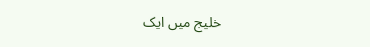خلیج میں ایک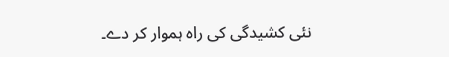نئی کشیدگی کی راہ ہموار کر دے۔